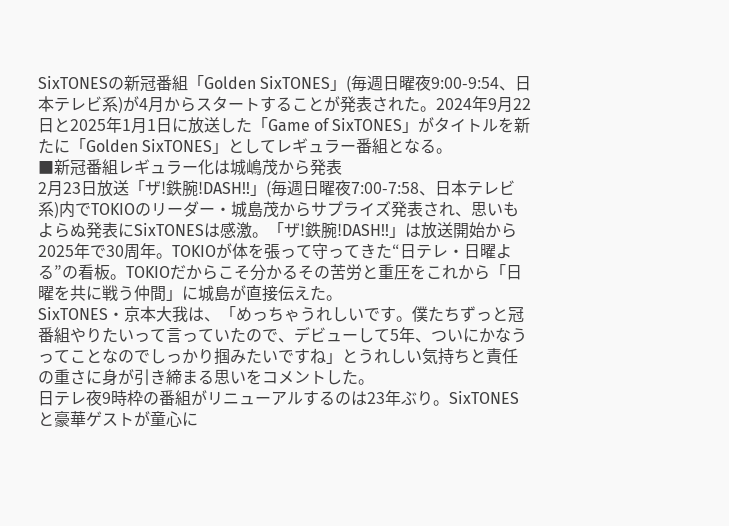SixTONESの新冠番組「Golden SixTONES」(毎週日曜夜9:00-9:54、日本テレビ系)が4月からスタートすることが発表された。2024年9月22日と2025年1月1日に放送した「Game of SixTONES」がタイトルを新たに「Golden SixTONES」としてレギュラー番組となる。
■新冠番組レギュラー化は城嶋茂から発表
2月23日放送「ザ!鉄腕!DASH!!」(毎週日曜夜7:00-7:58、日本テレビ系)内でTOKIOのリーダー・城島茂からサプライズ発表され、思いもよらぬ発表にSixTONESは感激。「ザ!鉄腕!DASH!!」は放送開始から2025年で30周年。TOKIOが体を張って守ってきた“日テレ・日曜よる”の看板。TOKIOだからこそ分かるその苦労と重圧をこれから「日曜を共に戦う仲間」に城島が直接伝えた。
SixTONES・京本大我は、「めっちゃうれしいです。僕たちずっと冠番組やりたいって言っていたので、デビューして5年、ついにかなうってことなのでしっかり掴みたいですね」とうれしい気持ちと責任の重さに身が引き締まる思いをコメントした。
日テレ夜9時枠の番組がリニューアルするのは23年ぶり。SixTONESと豪華ゲストが童心に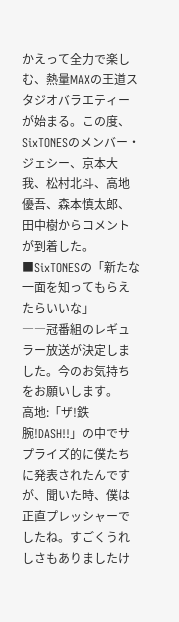かえって全力で楽しむ、熱量MAXの王道スタジオバラエティーが始まる。この度、SixTONESのメンバー・ジェシー、京本大我、松村北斗、高地優吾、森本慎太郎、田中樹からコメントが到着した。
■SixTONESの「新たな一面を知ってもらえたらいいな」
――冠番組のレギュラー放送が決定しました。今のお気持ちをお願いします。
高地:「ザ!鉄腕!DASH!!」の中でサプライズ的に僕たちに発表されたんですが、聞いた時、僕は正直プレッシャーでしたね。すごくうれしさもありましたけ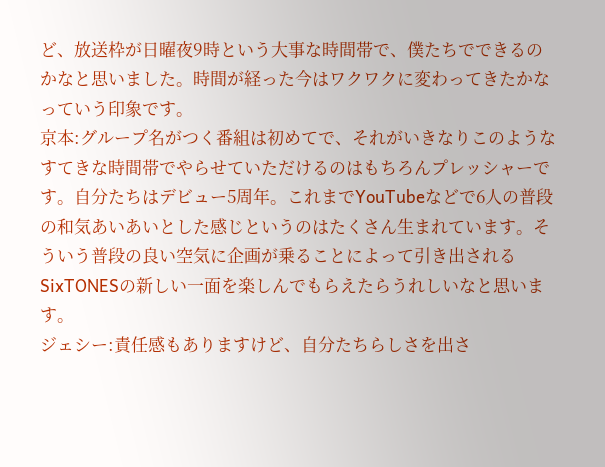ど、放送枠が日曜夜9時という大事な時間帯で、僕たちでできるのかなと思いました。時間が経った今はワクワクに変わってきたかなっていう印象です。
京本:グループ名がつく番組は初めてで、それがいきなりこのようなすてきな時間帯でやらせていただけるのはもちろんプレッシャーです。自分たちはデビュー5周年。これまでYouTubeなどで6人の普段の和気あいあいとした感じというのはたくさん生まれています。そういう普段の良い空気に企画が乗ることによって引き出されるSixTONESの新しい一面を楽しんでもらえたらうれしいなと思います。
ジェシー:責任感もありますけど、自分たちらしさを出さ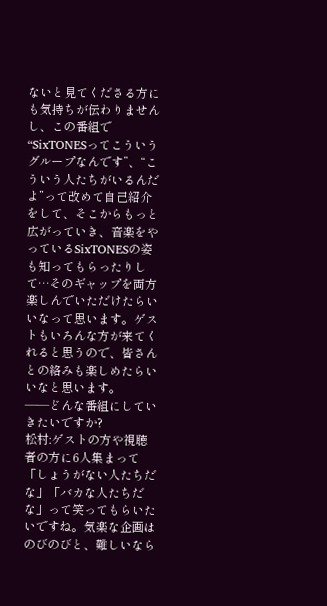ないと見てくださる方にも気持ちが伝わりませんし、この番組で“SixTONESってこういうグループなんです”、“こういう人たちがいるんだよ”って改めて自己紹介をして、そこからもっと広がっていき、音楽をやっているSixTONESの姿も知ってもらったりして…そのギャップを両方楽しんでいただけたらいいなって思います。ゲストもいろんな方が来てくれると思うので、皆さんとの絡みも楽しめたらいいなと思います。
――どんな番組にしていきたいですか?
松村:ゲストの方や視聴者の方に6人集まって「しょうがない人たちだな」「バカな人たちだな」って笑ってもらいたいですね。気楽な企画はのびのびと、難しいなら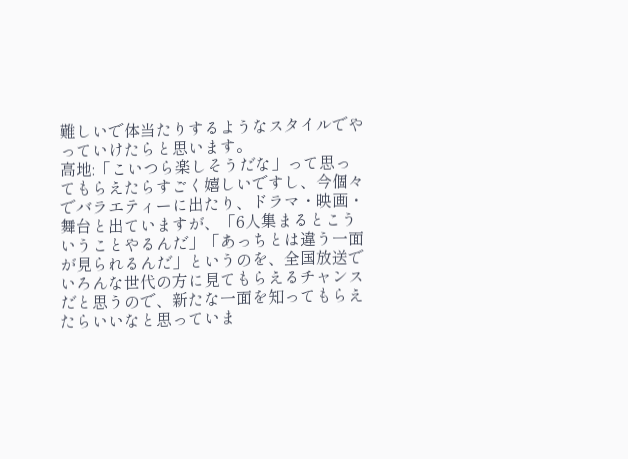難しいで体当たりするようなスタイルでやっていけたらと思います。
高地:「こいつら楽しそうだな」って思ってもらえたらすごく嬉しいですし、今個々でバラエティーに出たり、ドラマ・映画・舞台と出ていますが、「6人集まるとこういうことやるんだ」「あっちとは違う一面が見られるんだ」というのを、全国放送でいろんな世代の方に見てもらえるチャンスだと思うので、新たな一面を知ってもらえたらいいなと思っていま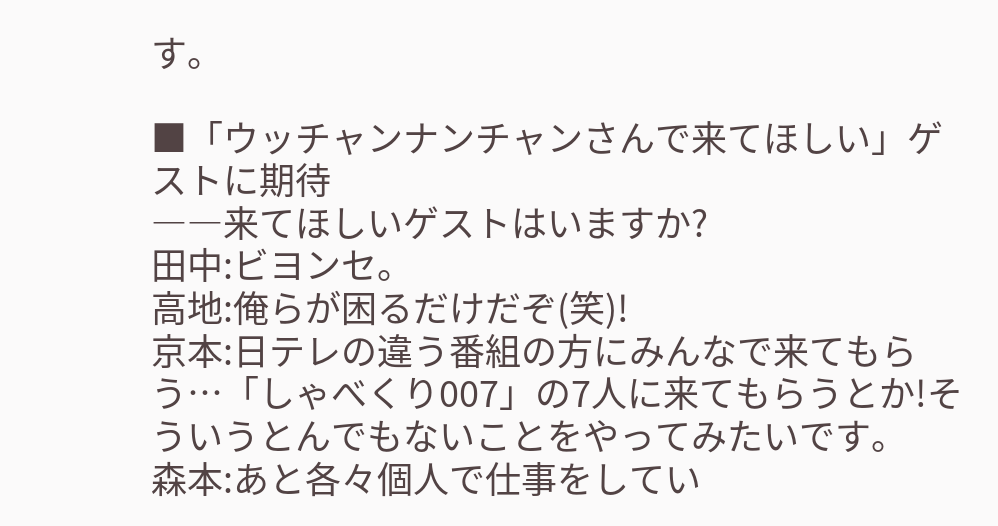す。

■「ウッチャンナンチャンさんで来てほしい」ゲストに期待
――来てほしいゲストはいますか?
田中:ビヨンセ。
高地:俺らが困るだけだぞ(笑)!
京本:日テレの違う番組の方にみんなで来てもらう…「しゃべくり007」の7人に来てもらうとか!そういうとんでもないことをやってみたいです。
森本:あと各々個人で仕事をしてい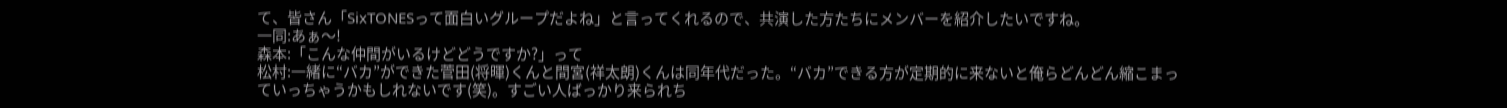て、皆さん「SixTONESって面白いグループだよね」と言ってくれるので、共演した方たちにメンバーを紹介したいですね。
一同:あぁ〜!
森本:「こんな仲間がいるけどどうですか?」って
松村:一緒に“バカ”ができた菅田(将暉)くんと間宮(祥太朗)くんは同年代だった。“バカ”できる方が定期的に来ないと俺らどんどん縮こまっていっちゃうかもしれないです(笑)。すごい人ばっかり来られち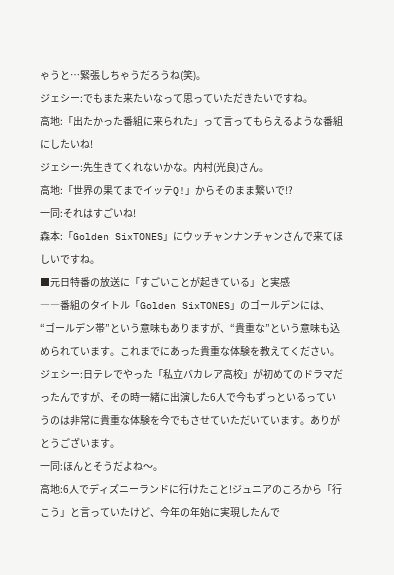ゃうと…緊張しちゃうだろうね(笑)。
ジェシー:でもまた来たいなって思っていただきたいですね。
高地:「出たかった番組に来られた」って言ってもらえるような番組にしたいね!
ジェシー:先生きてくれないかな。内村(光良)さん。
高地:「世界の果てまでイッテQ!」からそのまま繋いで!?
一同:それはすごいね!
森本:「Golden SixTONES」にウッチャンナンチャンさんで来てほしいですね。
■元日特番の放送に「すごいことが起きている」と実感
――番組のタイトル「Golden SixTONES」のゴールデンには、“ゴールデン帯”という意味もありますが、“貴重な”という意味も込められています。これまでにあった貴重な体験を教えてください。
ジェシー:日テレでやった「私立バカレア高校」が初めてのドラマだったんですが、その時一緒に出演した6人で今もずっといるっていうのは非常に貴重な体験を今でもさせていただいています。ありがとうございます。
一同:ほんとそうだよね〜。
高地:6人でディズニーランドに行けたこと!ジュニアのころから「行こう」と言っていたけど、今年の年始に実現したんで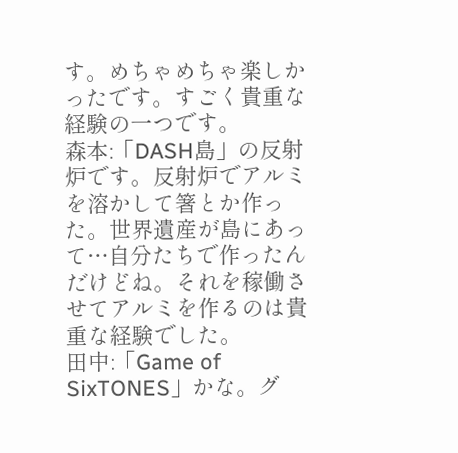す。めちゃめちゃ楽しかったです。すごく貴重な経験の一つです。
森本:「DASH島」の反射炉です。反射炉でアルミを溶かして箸とか作った。世界遺産が島にあって…自分たちで作ったんだけどね。それを稼働させてアルミを作るのは貴重な経験でした。
田中:「Game of SixTONES」かな。グ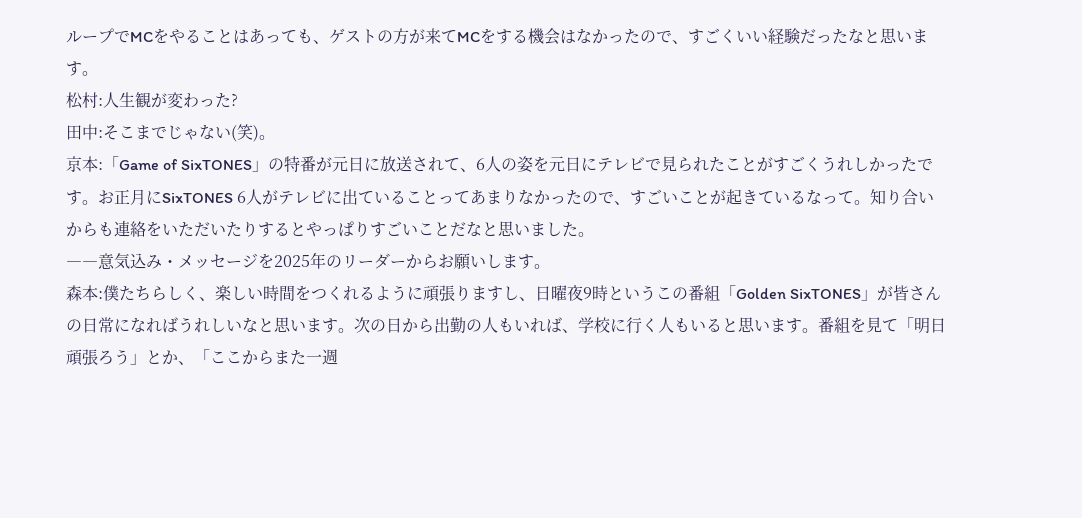ループでMCをやることはあっても、ゲストの方が来てMCをする機会はなかったので、すごくいい経験だったなと思います。
松村:人生観が変わった?
田中:そこまでじゃない(笑)。
京本:「Game of SixTONES」の特番が元日に放送されて、6人の姿を元日にテレビで見られたことがすごくうれしかったです。お正月にSixTONES 6人がテレビに出ていることってあまりなかったので、すごいことが起きているなって。知り合いからも連絡をいただいたりするとやっぱりすごいことだなと思いました。
――意気込み・メッセージを2025年のリーダーからお願いします。
森本:僕たちらしく、楽しい時間をつくれるように頑張りますし、日曜夜9時というこの番組「Golden SixTONES」が皆さんの日常になればうれしいなと思います。次の日から出勤の人もいれば、学校に行く人もいると思います。番組を見て「明日頑張ろう」とか、「ここからまた一週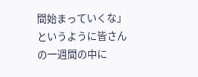間始まっていくな」というように皆さんの一週間の中に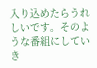入り込めたらうれしいです。そのような番組にしていき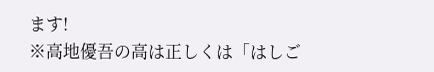ます!
※高地優吾の高は正しくは「はしご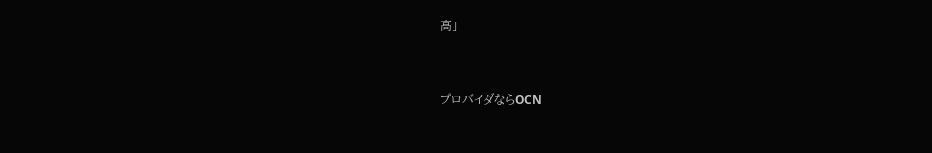高」


プロバイダならOCN